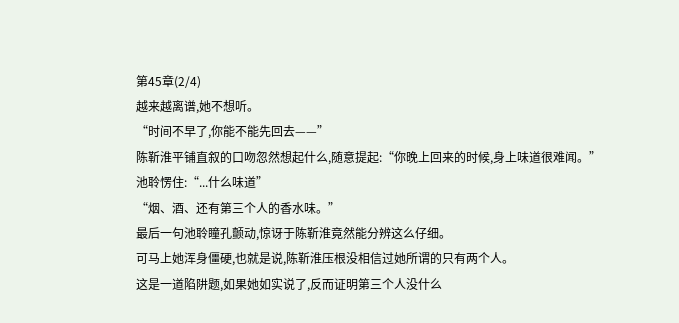第45章(2/4)
越来越离谱,她不想听。
“时间不早了,你能不能先回去——”
陈靳淮平铺直叙的口吻忽然想起什么,随意提起:“你晚上回来的时候,身上味道很难闻。”
池聆愣住:“...什么味道”
“烟、酒、还有第三个人的香水味。”
最后一句池聆瞳孔颤动,惊讶于陈靳淮竟然能分辨这么仔细。
可马上她浑身僵硬,也就是说,陈靳淮压根没相信过她所谓的只有两个人。
这是一道陷阱题,如果她如实说了,反而证明第三个人没什么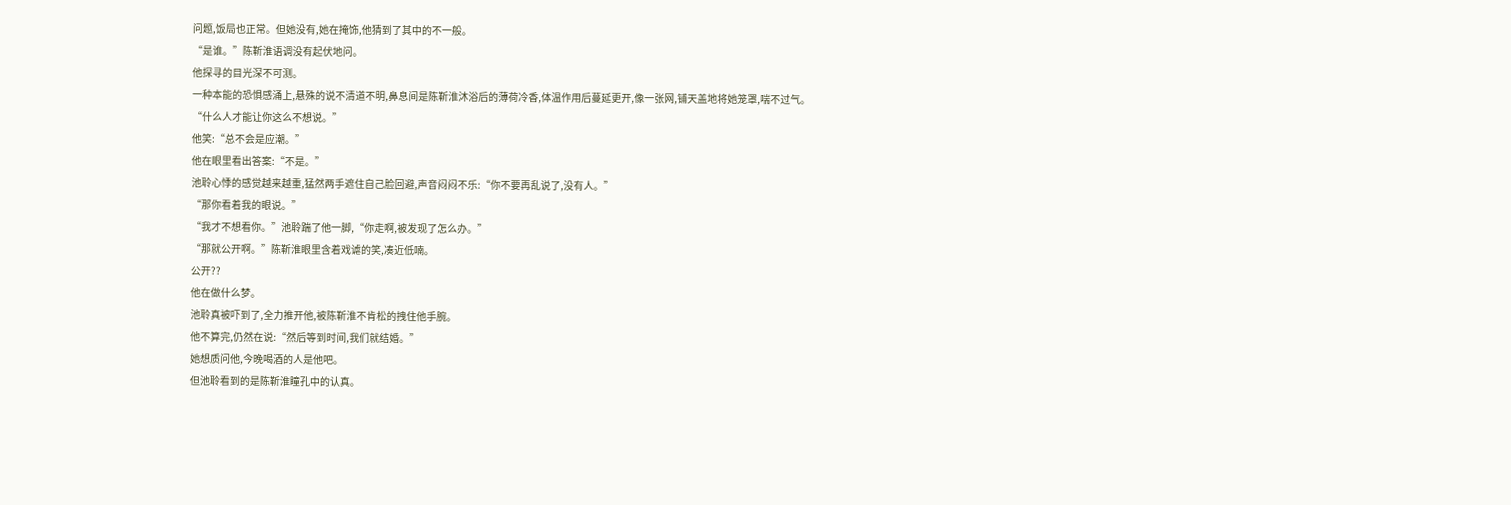问题,饭局也正常。但她没有,她在掩饰,他猜到了其中的不一般。
“是谁。”陈靳淮语调没有起伏地问。
他探寻的目光深不可测。
一种本能的恐惧感涌上,悬殊的说不清道不明,鼻息间是陈靳淮沐浴后的薄荷冷香,体温作用后蔓延更开,像一张网,铺天盖地将她笼罩,喘不过气。
“什么人才能让你这么不想说。”
他笑:“总不会是应潮。”
他在眼里看出答案:“不是。”
池聆心悸的感觉越来越重,猛然两手遮住自己脸回避,声音闷闷不乐:“你不要再乱说了,没有人。”
“那你看着我的眼说。”
“我才不想看你。”池聆踹了他一脚,“你走啊,被发现了怎么办。”
“那就公开啊。”陈靳淮眼里含着戏谑的笑,凑近低喃。
公开??
他在做什么梦。
池聆真被吓到了,全力推开他,被陈靳淮不肯松的拽住他手腕。
他不算完,仍然在说:“然后等到时间,我们就结婚。”
她想质问他,今晚喝酒的人是他吧。
但池聆看到的是陈靳淮瞳孔中的认真。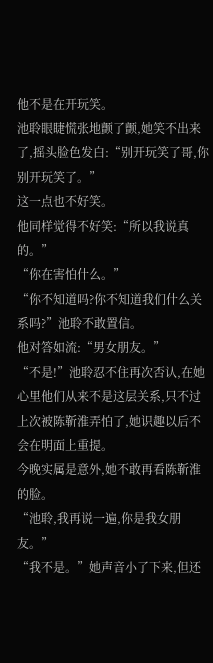他不是在开玩笑。
池聆眼睫慌张地颤了颤,她笑不出来了,摇头脸色发白:“别开玩笑了哥,你别开玩笑了。”
这一点也不好笑。
他同样觉得不好笑:“所以我说真的。”
“你在害怕什么。”
“你不知道吗?你不知道我们什么关系吗?”池聆不敢置信。
他对答如流:“男女朋友。”
“不是!”池聆忍不住再次否认,在她心里他们从来不是这层关系,只不过上次被陈靳淮弄怕了,她识趣以后不会在明面上重提。
今晚实属是意外,她不敢再看陈靳淮的脸。
“池聆,我再说一遍,你是我女朋友。”
“我不是。”她声音小了下来,但还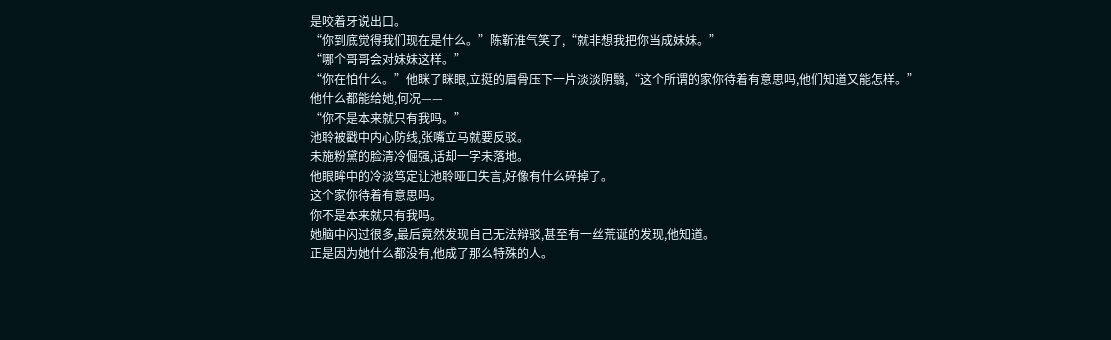是咬着牙说出口。
“你到底觉得我们现在是什么。”陈靳淮气笑了,“就非想我把你当成妹妹。”
“哪个哥哥会对妹妹这样。”
“你在怕什么。”他眯了眯眼,立挺的眉骨压下一片淡淡阴翳,“这个所谓的家你待着有意思吗,他们知道又能怎样。”
他什么都能给她,何况——
“你不是本来就只有我吗。”
池聆被戳中内心防线,张嘴立马就要反驳。
未施粉黛的脸清冷倔强,话却一字未落地。
他眼眸中的冷淡笃定让池聆哑口失言,好像有什么碎掉了。
这个家你待着有意思吗。
你不是本来就只有我吗。
她脑中闪过很多,最后竟然发现自己无法辩驳,甚至有一丝荒诞的发现,他知道。
正是因为她什么都没有,他成了那么特殊的人。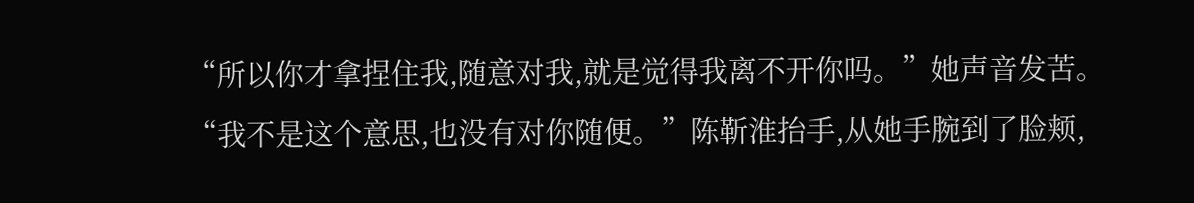“所以你才拿捏住我,随意对我,就是觉得我离不开你吗。”她声音发苦。
“我不是这个意思,也没有对你随便。”陈靳淮抬手,从她手腕到了脸颊,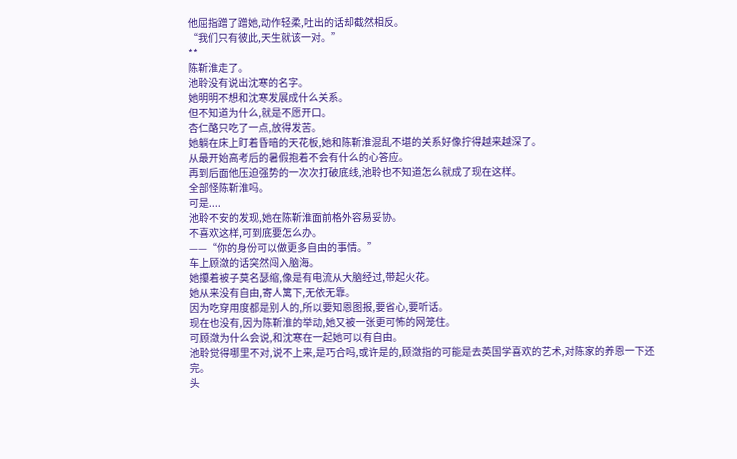他屈指蹭了蹭她,动作轻柔,吐出的话却截然相反。
“我们只有彼此,天生就该一对。”
**
陈靳淮走了。
池聆没有说出沈寒的名字。
她明明不想和沈寒发展成什么关系。
但不知道为什么,就是不愿开口。
杏仁酪只吃了一点,放得发苦。
她躺在床上盯着昏暗的天花板,她和陈靳淮混乱不堪的关系好像拧得越来越深了。
从最开始高考后的暑假抱着不会有什么的心答应。
再到后面他压迫强势的一次次打破底线,池聆也不知道怎么就成了现在这样。
全部怪陈靳淮吗。
可是....
池聆不安的发现,她在陈靳淮面前格外容易妥协。
不喜欢这样,可到底要怎么办。
——“你的身份可以做更多自由的事情。”
车上顾潋的话突然闯入脑海。
她攥着被子莫名瑟缩,像是有电流从大脑经过,带起火花。
她从来没有自由,寄人篱下,无依无靠。
因为吃穿用度都是别人的,所以要知恩图报,要省心,要听话。
现在也没有,因为陈靳淮的举动,她又被一张更可怖的网笼住。
可顾潋为什么会说,和沈寒在一起她可以有自由。
池聆觉得哪里不对,说不上来,是巧合吗,或许是的,顾潋指的可能是去英国学喜欢的艺术,对陈家的养恩一下还完。
头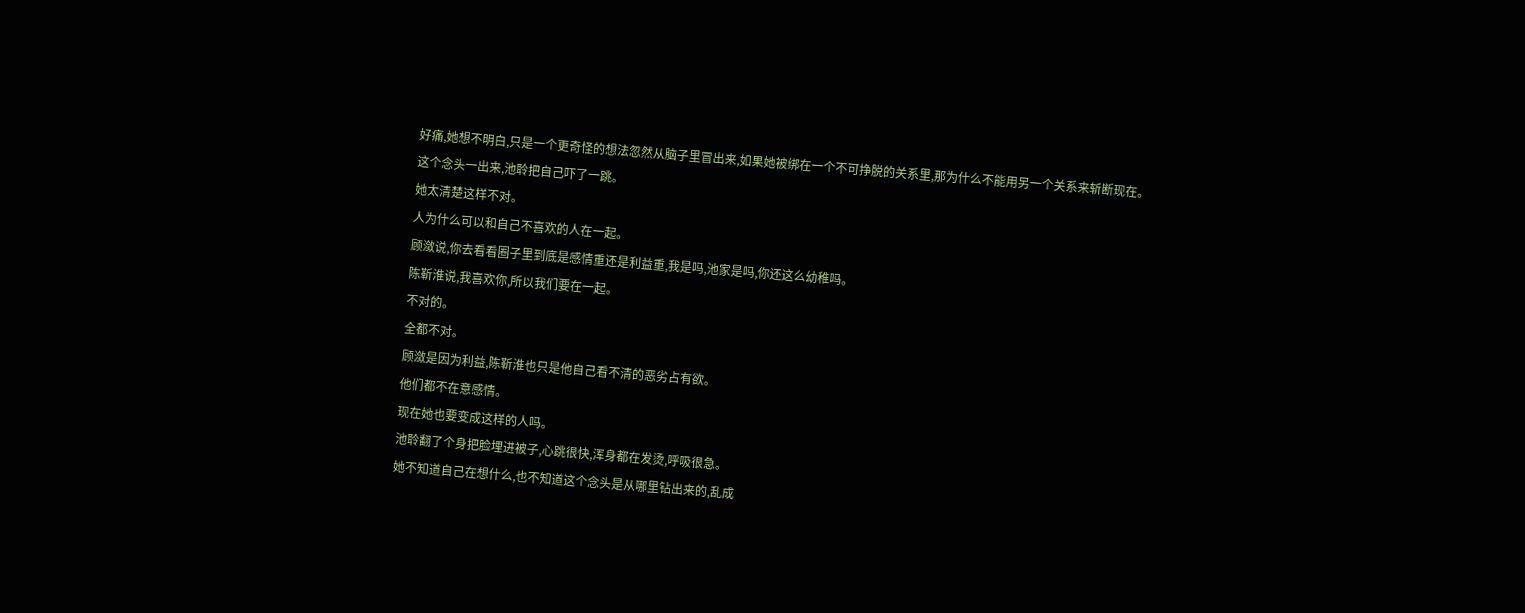好痛,她想不明白,只是一个更奇怪的想法忽然从脑子里冒出来,如果她被绑在一个不可挣脱的关系里,那为什么不能用另一个关系来斩断现在。
这个念头一出来,池聆把自己吓了一跳。
她太清楚这样不对。
人为什么可以和自己不喜欢的人在一起。
顾潋说,你去看看圈子里到底是感情重还是利益重,我是吗,池家是吗,你还这么幼稚吗。
陈靳淮说,我喜欢你,所以我们要在一起。
不对的。
全都不对。
顾潋是因为利益,陈靳淮也只是他自己看不清的恶劣占有欲。
他们都不在意感情。
现在她也要变成这样的人吗。
池聆翻了个身把脸埋进被子,心跳很快,浑身都在发烫,呼吸很急。
她不知道自己在想什么,也不知道这个念头是从哪里钻出来的,乱成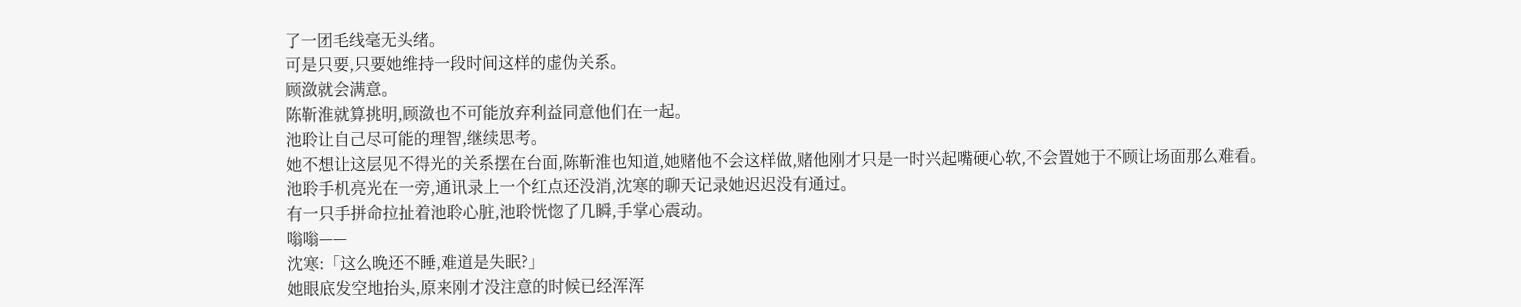了一团毛线毫无头绪。
可是只要,只要她维持一段时间这样的虚伪关系。
顾潋就会满意。
陈靳淮就算挑明,顾潋也不可能放弃利益同意他们在一起。
池聆让自己尽可能的理智,继续思考。
她不想让这层见不得光的关系摆在台面,陈靳淮也知道,她赌他不会这样做,赌他刚才只是一时兴起嘴硬心软,不会置她于不顾让场面那么难看。
池聆手机亮光在一旁,通讯录上一个红点还没消,沈寒的聊天记录她迟迟没有通过。
有一只手拼命拉扯着池聆心脏,池聆恍惚了几瞬,手掌心震动。
嗡嗡——
沈寒:「这么晚还不睡,难道是失眠?」
她眼底发空地抬头,原来刚才没注意的时候已经浑浑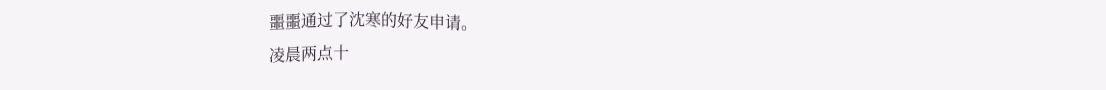噩噩通过了沈寒的好友申请。
凌晨两点十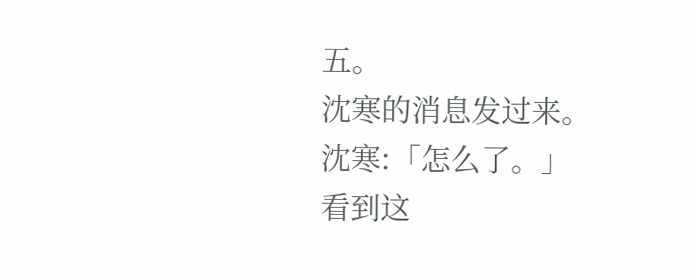五。
沈寒的消息发过来。
沈寒:「怎么了。」
看到这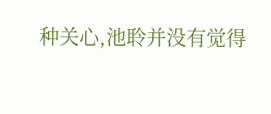种关心,池聆并没有觉得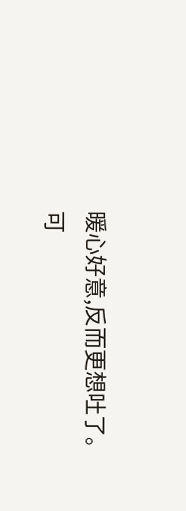暖心好意,反而更想吐了。
可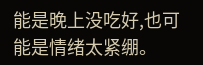能是晚上没吃好,也可能是情绪太紧绷。